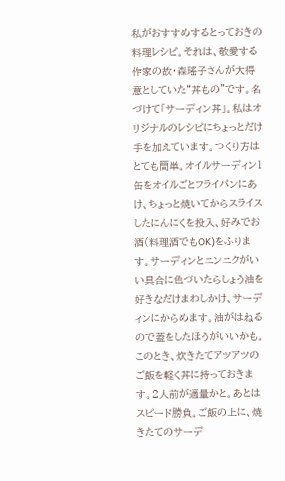私がおすすめするとっておきの料理レシピ。それは、敬愛する作家の故・森瑤子さんが大得意としていた“丼もの”です。名づけて「サーディン丼」。私はオリジナルのレシピにちょっとだけ手を加えています。つくり方はとても簡単。オイルサーディン1缶をオイルごとフライパンにあけ、ちょっと焼いてからスライスしたにんにくを投入、好みでお酒(料理酒でもOK)をふります。サーディンとニンニクがいい具合に色づいたらしょう油を好きなだけまわしかけ、サーディンにからめます。油がはねるので蓋をしたほうがいいかも。このとき、炊きたてアツアツのご飯を軽く丼に持っておきます。2人前が適量かと。あとはスピード勝負。ご飯の上に、焼きたてのサーデ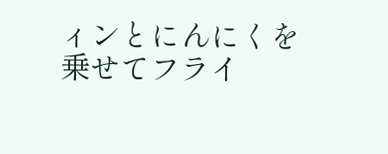ィンとにんにくを乗せてフライ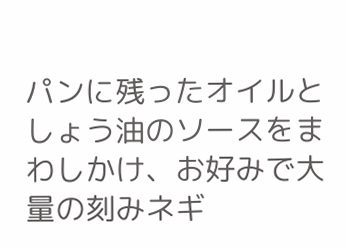パンに残ったオイルとしょう油のソースをまわしかけ、お好みで大量の刻みネギ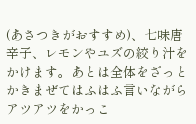(あさつきがおすすめ)、七味唐辛子、レモンやユズの絞り汁をかけます。あとは全体をざっとかきまぜてはふはふ言いながらアツアツをかっこ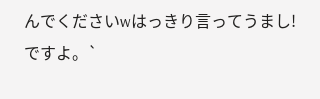んでくださいwはっきり言ってうまし!ですよ。`